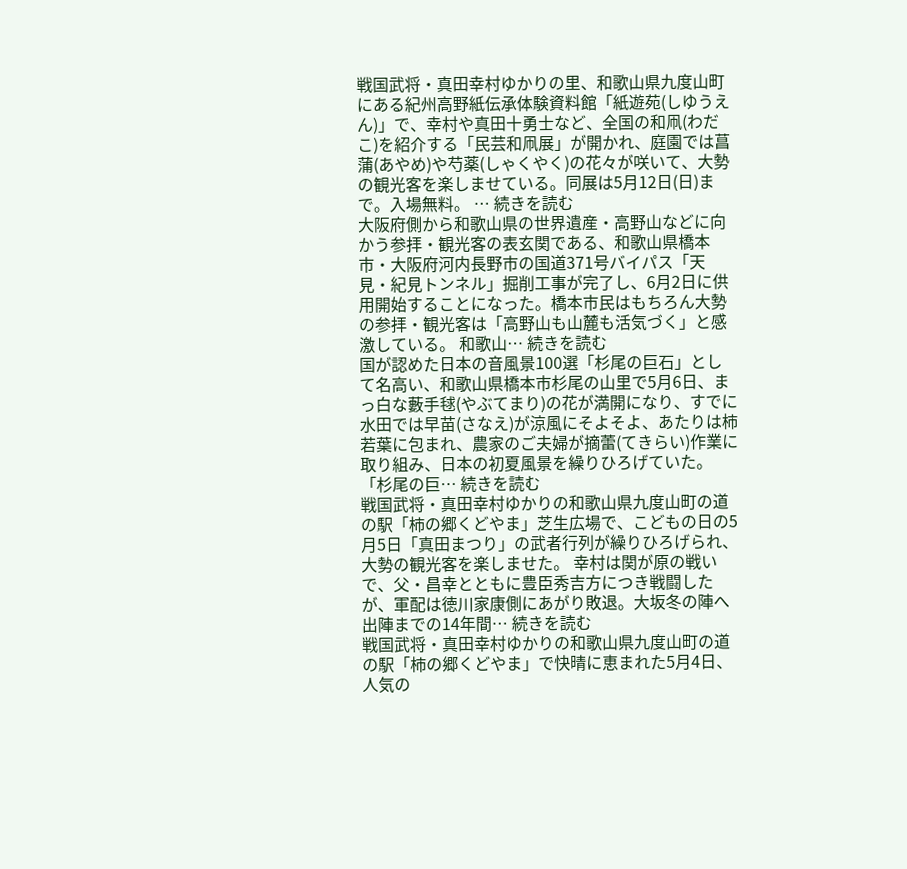戦国武将・真田幸村ゆかりの里、和歌山県九度山町にある紀州高野紙伝承体験資料館「紙遊苑(しゆうえん)」で、幸村や真田十勇士など、全国の和凧(わだこ)を紹介する「民芸和凧展」が開かれ、庭園では菖蒲(あやめ)や芍薬(しゃくやく)の花々が咲いて、大勢の観光客を楽しませている。同展は5月12日(日)まで。入場無料。 … 続きを読む
大阪府側から和歌山県の世界遺産・高野山などに向かう参拝・観光客の表玄関である、和歌山県橋本市・大阪府河内長野市の国道371号バイパス「天見・紀見トンネル」掘削工事が完了し、6月2日に供用開始することになった。橋本市民はもちろん大勢の参拝・観光客は「高野山も山麓も活気づく」と感激している。 和歌山… 続きを読む
国が認めた日本の音風景100選「杉尾の巨石」として名高い、和歌山県橋本市杉尾の山里で5月6日、まっ白な藪手毬(やぶてまり)の花が満開になり、すでに水田では早苗(さなえ)が涼風にそよそよ、あたりは柿若葉に包まれ、農家のご夫婦が摘蕾(てきらい)作業に取り組み、日本の初夏風景を繰りひろげていた。 「杉尾の巨… 続きを読む
戦国武将・真田幸村ゆかりの和歌山県九度山町の道の駅「柿の郷くどやま」芝生広場で、こどもの日の5月5日「真田まつり」の武者行列が繰りひろげられ、大勢の観光客を楽しませた。 幸村は関が原の戦いで、父・昌幸とともに豊臣秀吉方につき戦闘したが、軍配は徳川家康側にあがり敗退。大坂冬の陣へ出陣までの14年間… 続きを読む
戦国武将・真田幸村ゆかりの和歌山県九度山町の道の駅「柿の郷くどやま」で快晴に恵まれた5月4日、人気の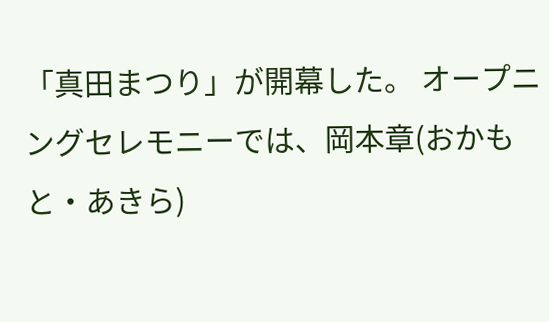「真田まつり」が開幕した。 オープニングセレモニーでは、岡本章(おかもと・あきら)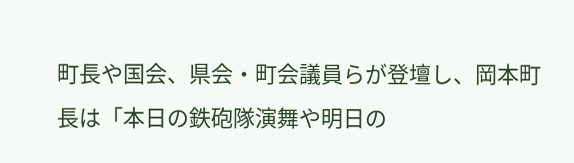町長や国会、県会・町会議員らが登壇し、岡本町長は「本日の鉄砲隊演舞や明日の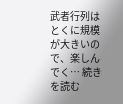武者行列はとくに規模が大きいので、楽しんでく… 続きを読む